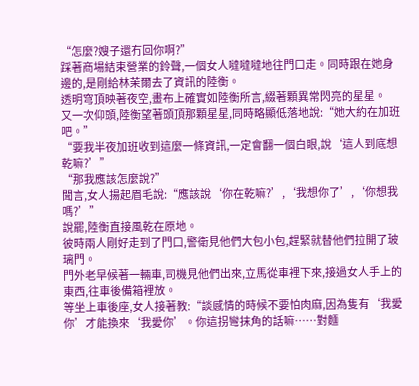“怎麼?嫂子還冇回你啊?”
踩著商場結束營業的鈴聲,一個女人噠噠噠地往門口走。同時跟在她身邊的,是剛給林茉爾去了資訊的陸衡。
透明穹頂映著夜空,畫布上確實如陸衡所言,綴著顆異常閃亮的星星。
又一次仰頭,陸衡望著頭頂那顆星星,同時略顯低落地說:“她大約在加班吧。”
“要我半夜加班收到這麼一條資訊,一定會翻一個白眼,說‘這人到底想乾嘛?’”
“那我應該怎麼說?”
聞言,女人揚起眉毛說:“應該說‘你在乾嘛?’,‘我想你了’,‘你想我嗎?’”
說罷,陸衡直接風乾在原地。
彼時兩人剛好走到了門口,警衛見他們大包小包,趕緊就替他們拉開了玻璃門。
門外老早候著一輛車,司機見他們出來,立馬從車裡下來,接過女人手上的東西,往車後備箱裡放。
等坐上車後座,女人接著教:“談感情的時候不要怕肉麻,因為隻有‘我愛你’才能換來‘我愛你’。你這拐彎抹角的話嘛……對麵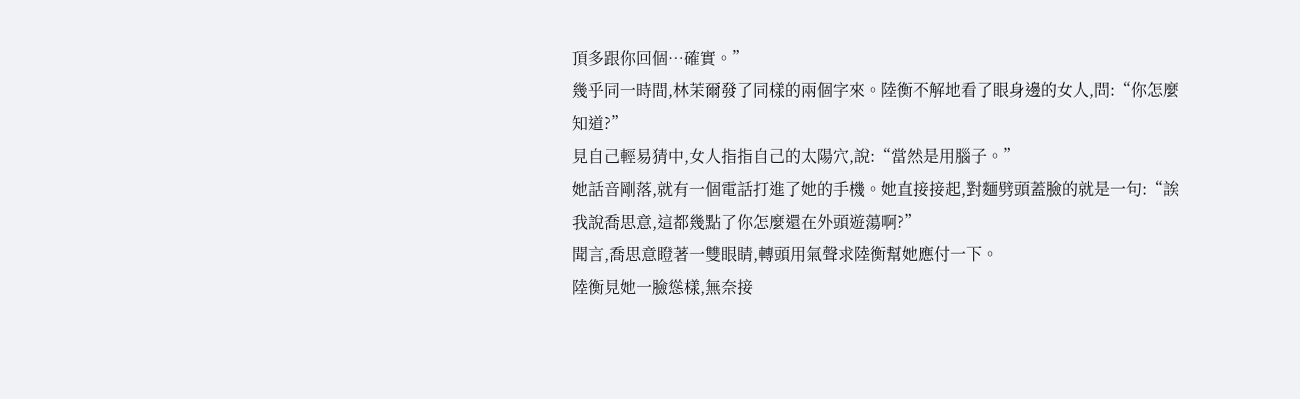頂多跟你回個…確實。”
幾乎同一時間,林茉爾發了同樣的兩個字來。陸衡不解地看了眼身邊的女人,問:“你怎麼知道?”
見自己輕易猜中,女人指指自己的太陽穴,說:“當然是用腦子。”
她話音剛落,就有一個電話打進了她的手機。她直接接起,對麵劈頭蓋臉的就是一句:“誒我說喬思意,這都幾點了你怎麼還在外頭遊蕩啊?”
聞言,喬思意瞪著一雙眼睛,轉頭用氣聲求陸衡幫她應付一下。
陸衡見她一臉慫樣,無奈接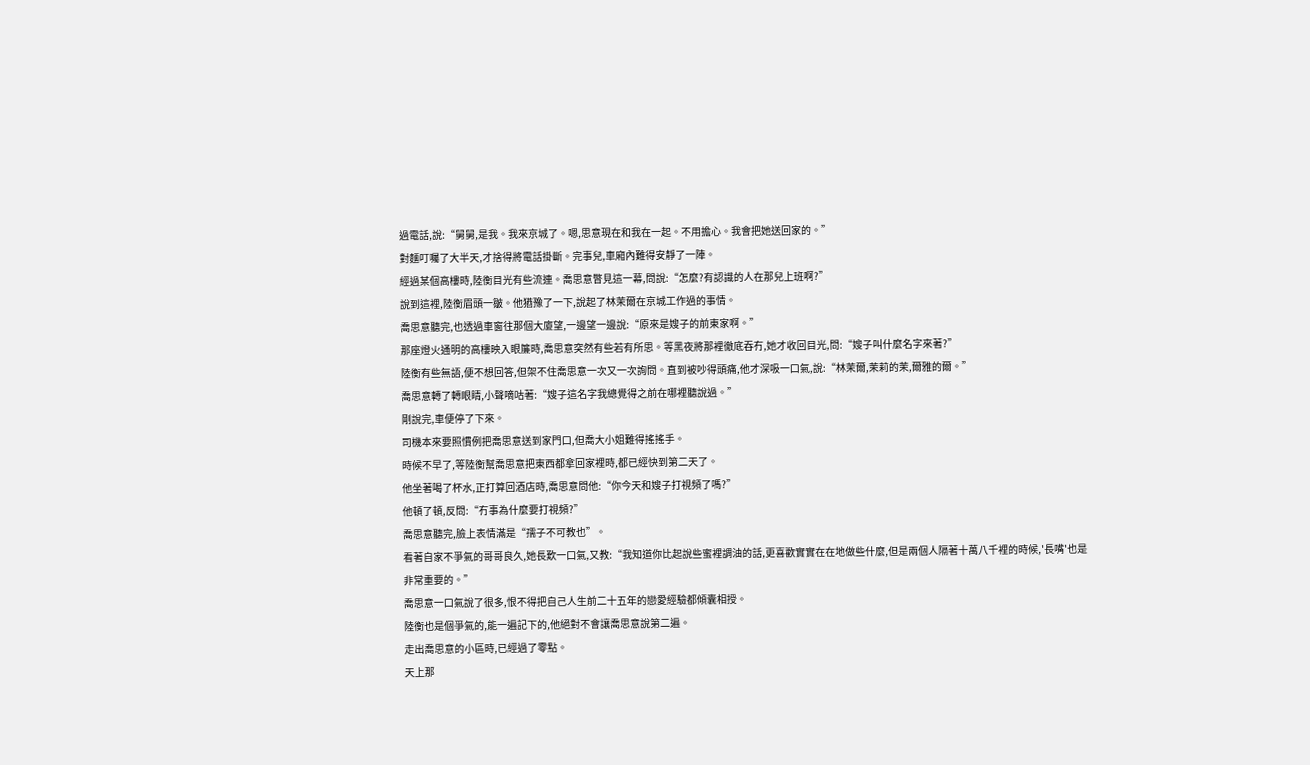過電話,說:“舅舅,是我。我來京城了。嗯,思意現在和我在一起。不用擔心。我會把她送回家的。”
對麵叮囑了大半天,才捨得將電話掛斷。完事兒,車廂內難得安靜了一陣。
經過某個高樓時,陸衡目光有些流連。喬思意瞥見這一幕,問說:“怎麼?有認識的人在那兒上班啊?”
說到這裡,陸衡眉頭一皺。他猶豫了一下,說起了林茉爾在京城工作過的事情。
喬思意聽完,也透過車窗往那個大廈望,一邊望一邊說:“原來是嫂子的前東家啊。”
那座燈火通明的高樓映入眼簾時,喬思意突然有些若有所思。等黑夜將那裡徹底吞冇,她才收回目光,問:“嫂子叫什麼名字來著?”
陸衡有些無語,便不想回答,但架不住喬思意一次又一次詢問。直到被吵得頭痛,他才深吸一口氣,說:“林茉爾,茉莉的茉,爾雅的爾。”
喬思意轉了轉眼睛,小聲嘀咕著:“嫂子這名字我總覺得之前在哪裡聽說過。”
剛說完,車便停了下來。
司機本來要照慣例把喬思意送到家門口,但喬大小姐難得搖搖手。
時候不早了,等陸衡幫喬思意把東西都拿回家裡時,都已經快到第二天了。
他坐著喝了杯水,正打算回酒店時,喬思意問他:“你今天和嫂子打視頻了嗎?”
他頓了頓,反問:“冇事為什麼要打視頻?”
喬思意聽完,臉上表情滿是“孺子不可教也”。
看著自家不爭氣的哥哥良久,她長歎一口氣,又教:“我知道你比起說些蜜裡調油的話,更喜歡實實在在地做些什麼,但是兩個人隔著十萬八千裡的時候,'長嘴'也是非常重要的。”
喬思意一口氣說了很多,恨不得把自己人生前二十五年的戀愛經驗都傾囊相授。
陸衡也是個爭氣的,能一遍記下的,他絕對不會讓喬思意說第二遍。
走出喬思意的小區時,已經過了零點。
天上那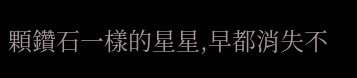顆鑽石一樣的星星,早都消失不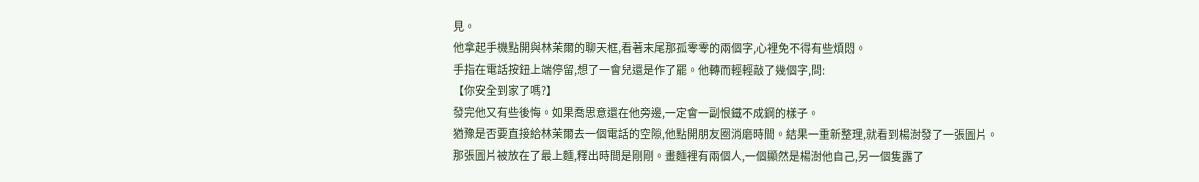見。
他拿起手機點開與林茉爾的聊天框,看著末尾那孤零零的兩個字,心裡免不得有些煩悶。
手指在電話按鈕上端停留,想了一會兒還是作了罷。他轉而輕輕敲了幾個字,問:
【你安全到家了嗎?】
發完他又有些後悔。如果喬思意還在他旁邊,一定會一副恨鐵不成鋼的樣子。
猶豫是否要直接給林茉爾去一個電話的空隙,他點開朋友圈消磨時間。結果一重新整理,就看到楊澍發了一張圖片。
那張圖片被放在了最上麵,釋出時間是剛剛。畫麵裡有兩個人,一個顯然是楊澍他自己,另一個隻露了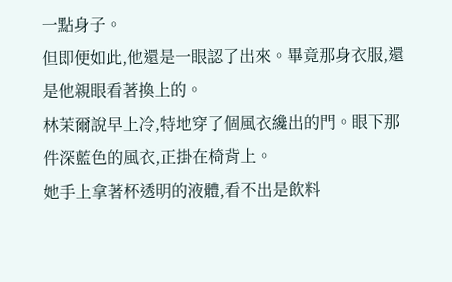一點身子。
但即便如此,他還是一眼認了出來。畢竟那身衣服,還是他親眼看著換上的。
林茉爾說早上冷,特地穿了個風衣纔出的門。眼下那件深藍色的風衣,正掛在椅背上。
她手上拿著杯透明的液體,看不出是飲料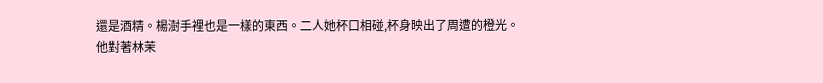還是酒精。楊澍手裡也是一樣的東西。二人她杯口相碰,杯身映出了周遭的橙光。
他對著林茉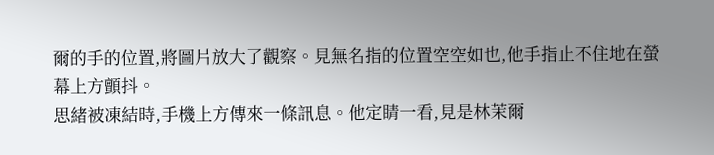爾的手的位置,將圖片放大了觀察。見無名指的位置空空如也,他手指止不住地在螢幕上方顫抖。
思緒被凍結時,手機上方傳來一條訊息。他定睛一看,見是林茉爾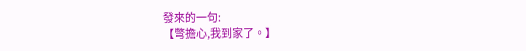發來的一句:
【彆擔心,我到家了。】